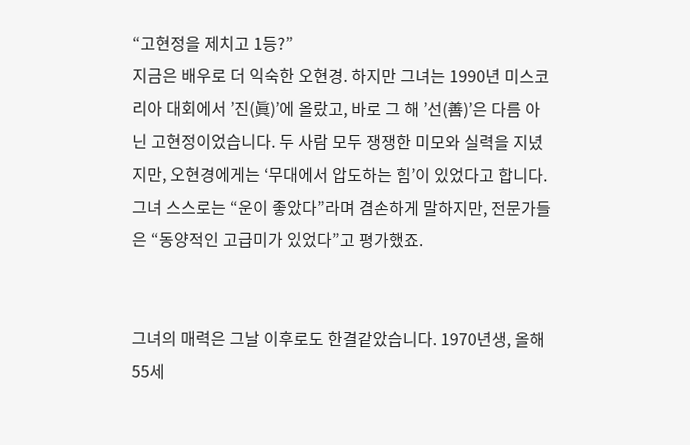“고현정을 제치고 1등?”
지금은 배우로 더 익숙한 오현경. 하지만 그녀는 1990년 미스코리아 대회에서 ’진(眞)’에 올랐고, 바로 그 해 ’선(善)’은 다름 아닌 고현정이었습니다. 두 사람 모두 쟁쟁한 미모와 실력을 지녔지만, 오현경에게는 ‘무대에서 압도하는 힘’이 있었다고 합니다. 그녀 스스로는 “운이 좋았다”라며 겸손하게 말하지만, 전문가들은 “동양적인 고급미가 있었다”고 평가했죠.


그녀의 매력은 그날 이후로도 한결같았습니다. 1970년생, 올해 55세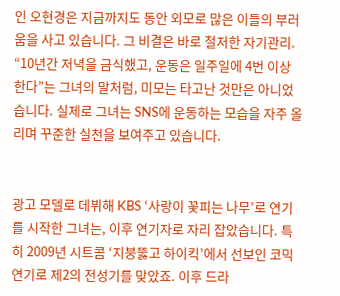인 오현경은 지금까지도 동안 외모로 많은 이들의 부러움을 사고 있습니다. 그 비결은 바로 철저한 자기관리. “10년간 저녁을 금식했고, 운동은 일주일에 4번 이상 한다”는 그녀의 말처럼, 미모는 타고난 것만은 아니었습니다. 실제로 그녀는 SNS에 운동하는 모습을 자주 올리며 꾸준한 실천을 보여주고 있습니다.


광고 모델로 데뷔해 KBS ‘사랑이 꽃피는 나무’로 연기를 시작한 그녀는, 이후 연기자로 자리 잡았습니다. 특히 2009년 시트콤 ‘지붕뚫고 하이킥’에서 선보인 코믹 연기로 제2의 전성기를 맞았죠. 이후 드라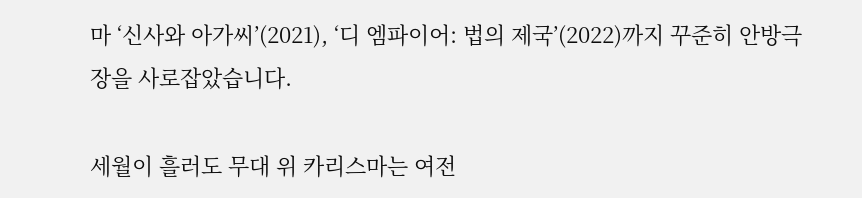마 ‘신사와 아가씨’(2021), ‘디 엠파이어: 법의 제국’(2022)까지 꾸준히 안방극장을 사로잡았습니다.

세월이 흘러도 무대 위 카리스마는 여전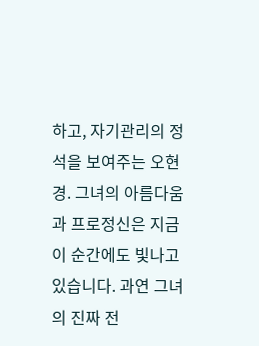하고, 자기관리의 정석을 보여주는 오현경. 그녀의 아름다움과 프로정신은 지금 이 순간에도 빛나고 있습니다. 과연 그녀의 진짜 전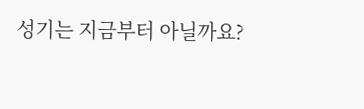성기는 지금부터 아닐까요?